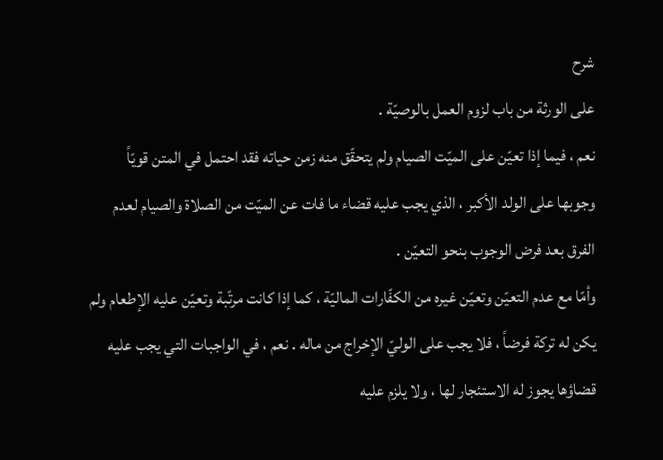شرح
على الورثة من باب لزوم العمل بالوصيّة .
نعم ، فيما إذا تعيّن على الميّت الصيام ولم يتحقّق منه زمن حياته فقد احتمل في المتن قويّاً وجوبها على الولد الأكبر ، الذي يجب عليه قضاء ما فات عن الميّت من الصلاة والصيام لعدم الفرق بعد فرض الوجوب بنحو التعيّن .
وأمّا مع عدم التعيّن وتعيّن غيره من الكفّارات الماليّة ، كما إذا كانت مرتّبة وتعيّن عليه الإطعام ولم يكن له تركة فرضاً ، فلا يجب على الوليّ الإخراج من ماله . نعم ، في الواجبات التي يجب عليه قضاؤها يجوز له الاستئجار لها ، ولا يلزم عليه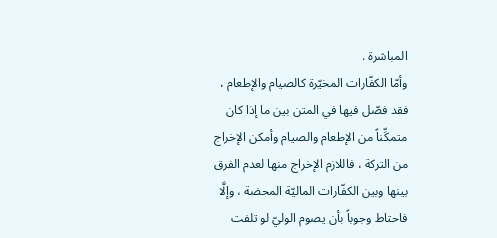المباشرة .
وأمّا الكفّارات المخيّرة كالصيام والإطعام ، فقد فصّل فيها في المتن بين ما إذا كان متمكِّناً من الإطعام والصيام وأمكن الإخراج من التركة ، فاللازم الإخراج منها لعدم الفرق بينها وبين الكفّارات الماليّة المحضة ، وإلَّا فاحتاط وجوباً بأن يصوم الوليّ لو تلفت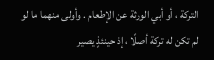التركة ، أو أبي الورثة عن الإطعام . وأولى منهما ما لو لم تكن له تركة أصلًا ، إذ حينئذٍ يصير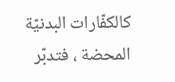كالكفّارات البدنيّة المحضة ، فتدبّر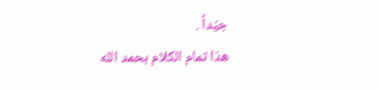جيّداً .
هذا تمام الكلام بحمد الله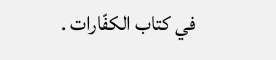في كتاب الكفّارات .